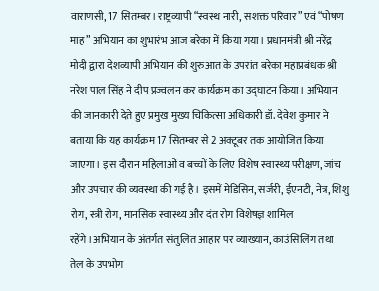वाराणसी, 17 सितम्बर। राष्ट्रव्यापी “स्वस्थ नारी, सशक्त परिवार” एवं “पोषण माह” अभियान का शुभारंभ आज बरेका में किया गया। प्रधानमंत्री श्री नरेंद्र मोदी द्वारा देशव्यापी अभियान की शुरुआत के उपरांत बरेका महाप्रबंधक श्री नरेश पाल सिंह ने दीप प्रज्वलन कर कार्यक्रम का उद्घाटन किया। अभियान की जानकारी देते हुए प्रमुख मुख्य चिकित्सा अधिकारी डॉ. देवेश कुमार ने बताया कि यह कार्यक्रम 17 सितम्बर से 2 अक्टूबर तक आयोजित किया जाएगा। इस दौरान महिलाओं व बच्चों के लिए विशेष स्वास्थ्य परीक्षण, जांच और उपचार की व्यवस्था की गई है। इसमें मेडिसिन, सर्जरी, ईएनटी, नेत्र, शिशु रोग, स्त्री रोग, मानसिक स्वास्थ्य और दंत रोग विशेषज्ञ शामिल रहेंगे।अभियान के अंतर्गत संतुलित आहार पर व्याख्यान, काउंसिलिंग तथा तेल के उपभोग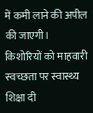में कमी लाने की अपील की जाएगी। किशोरियों को माहवारी स्वच्छता पर स्वास्थ्य शिक्षा दी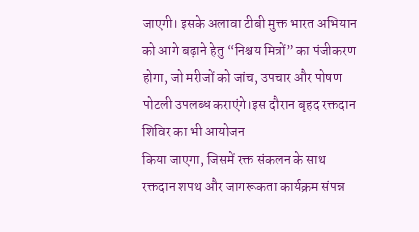जाएगी। इसके अलावा टीबी मुक्त भारत अभियान को आगे बढ़ाने हेतु “निश्चय मित्रों” का पंजीकरण होगा, जो मरीजों को जांच, उपचार और पोषण पोटली उपलब्ध कराएंगे।इस दौरान बृहद रक्तदान शिविर का भी आयोजन
किया जाएगा, जिसमें रक्त संकलन के साथ रक्तदान शपथ और जागरूकता कार्यक्रम संपन्न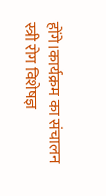होंगे।कार्यक्रम का संचालन स्त्री रोग विशेषज्ञ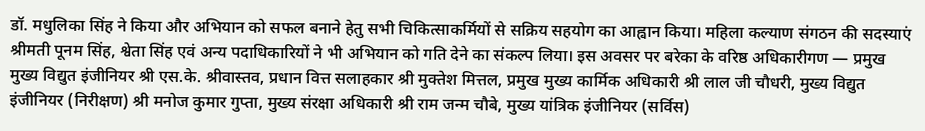डॉ. मधुलिका सिंह ने किया और अभियान को सफल बनाने हेतु सभी चिकित्साकर्मियों से सक्रिय सहयोग का आह्वान किया। महिला कल्याण संगठन की सदस्याएं श्रीमती पूनम सिंह, श्वेता सिंह एवं अन्य पदाधिकारियों ने भी अभियान को गति देने का संकल्प लिया। इस अवसर पर बरेका के वरिष्ठ अधिकारीगण — प्रमुख मुख्य विद्युत इंजीनियर श्री एस.के. श्रीवास्तव, प्रधान वित्त सलाहकार श्री मुक्तेश मित्तल, प्रमुख मुख्य कार्मिक अधिकारी श्री लाल जी चौधरी, मुख्य विद्युत इंजीनियर (निरीक्षण) श्री मनोज कुमार गुप्ता, मुख्य संरक्षा अधिकारी श्री राम जन्म चौबे, मुख्य यांत्रिक इंजीनियर (सर्विस)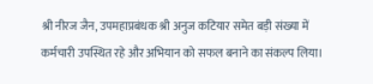श्री नीरज जैन, उपमहाप्रबंधक श्री अनुज कटियार समेत बड़ी संख्या में कर्मचारी उपस्थित रहे और अभियान को सफल बनाने का संकल्प लिया।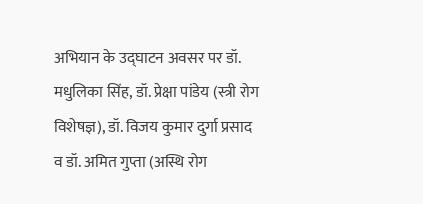अभियान के उद्घाटन अवसर पर डॉ. मधुलिका सिंह, डॉ. प्रेक्षा पांडेय (स्त्री रोग विशेषज्ञ), डॉ. विजय कुमार दुर्गा प्रसाद व डॉ. अमित गुप्ता (अस्थि रोग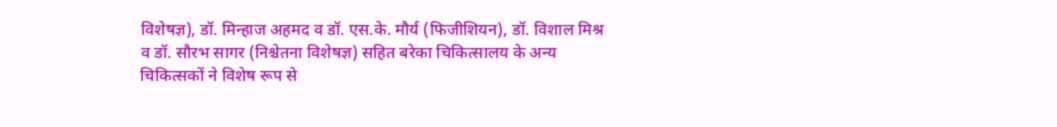विशेषज्ञ), डॉ. मिन्हाज अहमद व डॉ. एस.के. मौर्य (फिजीशियन), डॉ. विशाल मिश्र व डॉ. सौरभ सागर (निश्चेतना विशेषज्ञ) सहित बरेका चिकित्सालय के अन्य चिकित्सकों ने विशेष रूप से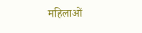महिलाओं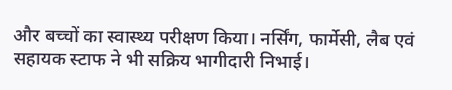और बच्चों का स्वास्थ्य परीक्षण किया। नर्सिंग, फार्मेसी, लैब एवं सहायक स्टाफ ने भी सक्रिय भागीदारी निभाई।